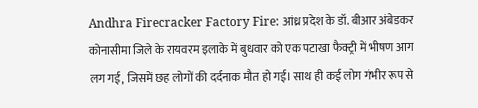Andhra Firecracker Factory Fire: आंध्र प्रदेश के डॉ. बीआर अंबेडकर कोनासीमा जिले के रायवरम इलाके में बुधवार को एक पटाखा फैक्ट्री में भीषण आग लग गई, जिसमें छह लोगों की दर्दनाक मौत हो गई। साथ ही कई लोग गंभीर रूप से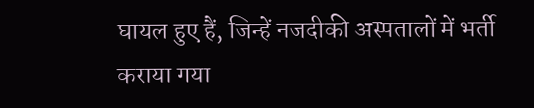घायल हुए हैं, जिन्हें नजदीकी अस्पतालों में भर्ती कराया गया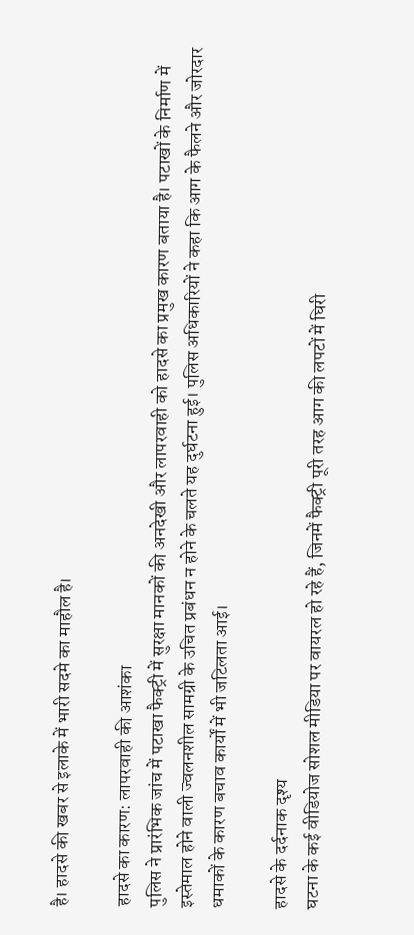है। हादसे की खबर से इलाके में भारी सदमे का माहौल है।

हादसे का कारण: लापरवाही की आशंका
पुलिस ने प्रारंभिक जांच में पटाखा फैक्ट्री में सुरक्षा मानकों की अनदेखी और लापरवाही को हादसे का प्रमुख कारण बताया है। पटाखों के निर्माण में इस्तेमाल होने वाली ज्वलनशील सामग्री के उचित प्रबंधन न होने के चलते यह दुर्घटना हुई। पुलिस अधिकारियों ने कहा कि आग के फैलने और जोरदार धमाकों के कारण बचाव कार्यों में भी जटिलता आई।

हादसे के दर्दनाक दृश्य
घटना के कई वीडियोज सोशल मीडिया पर वायरल हो रहे हैं, जिनमें फैक्ट्री पूरी तरह आग की लपटों में घिरी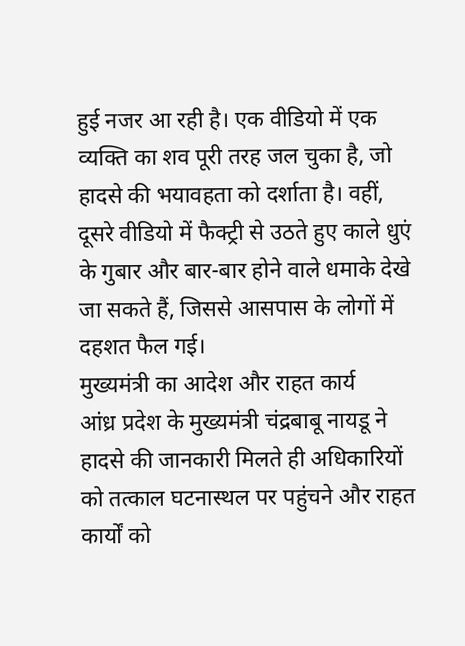हुई नजर आ रही है। एक वीडियो में एक व्यक्ति का शव पूरी तरह जल चुका है, जो हादसे की भयावहता को दर्शाता है। वहीं, दूसरे वीडियो में फैक्ट्री से उठते हुए काले धुएं के गुबार और बार-बार होने वाले धमाके देखे जा सकते हैं, जिससे आसपास के लोगों में दहशत फैल गई।
मुख्यमंत्री का आदेश और राहत कार्य
आंध्र प्रदेश के मुख्यमंत्री चंद्रबाबू नायडू ने हादसे की जानकारी मिलते ही अधिकारियों को तत्काल घटनास्थल पर पहुंचने और राहत कार्यों को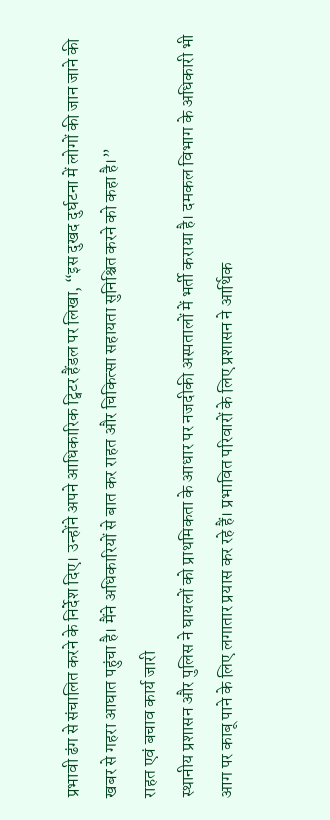प्रभावी ढंग से संचालित करने के निर्देश दिए। उन्होंने अपने आधिकारिक ट्विटर हैंडल पर लिखा, “इस दुखद दुर्घटना में लोगों की जान जाने की खबर से गहरा आघात पहुंचा है। मैंने अधिकारियों से बात कर राहत और चिकित्सा सहायता सुनिश्चित करने को कहा है।”
राहत एवं बचाव कार्य जारी
स्थानीय प्रशासन और पुलिस ने घायलों को प्राथमिकता के आधार पर नजदीकी अस्पतालों में भर्ती कराया है। दमकल विभाग के अधिकारी भी आग पर काबू पाने के लिए लगातार प्रयास कर रहे हैं। प्रभावित परिवारों के लिए प्रशासन ने आर्थिक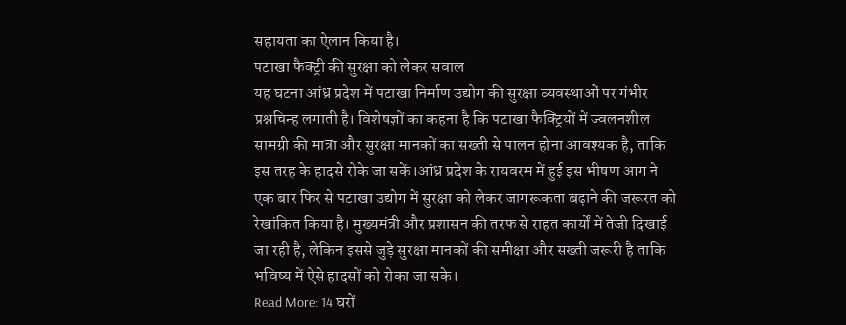सहायता का ऐलान किया है।
पटाखा फैक्ट्री की सुरक्षा को लेकर सवाल
यह घटना आंध्र प्रदेश में पटाखा निर्माण उद्योग की सुरक्षा व्यवस्थाओं पर गंभीर प्रश्नचिन्ह लगाती है। विशेषज्ञों का कहना है कि पटाखा फैक्ट्रियों में ज्वलनशील सामग्री की मात्रा और सुरक्षा मानकों का सख्ती से पालन होना आवश्यक है, ताकि इस तरह के हादसे रोके जा सकें।आंध्र प्रदेश के रायवरम में हुई इस भीषण आग ने एक बार फिर से पटाखा उद्योग में सुरक्षा को लेकर जागरूकता बढ़ाने की जरूरत को रेखांकित किया है। मुख्यमंत्री और प्रशासन की तरफ से राहत कार्यों में तेजी दिखाई जा रही है, लेकिन इससे जुड़े सुरक्षा मानकों की समीक्षा और सख्ती जरूरी है ताकि भविष्य में ऐसे हादसों को रोका जा सके।
Read More: 14 घरों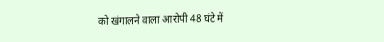को खंगालने वाला आरोपी 48 घंटे में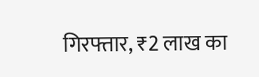गिरफ्तार, ₹2 लाख का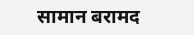सामान बरामद